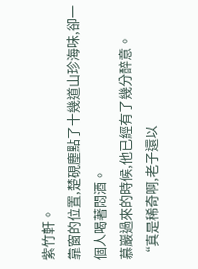紫竹軒。
靠窗的位置,楚硯塵點了十幾道山珍海味,卻一個人喝著悶酒。
慕巖過來的時候,他已經有了幾分醉意。
“真是稀奇啊,老子還以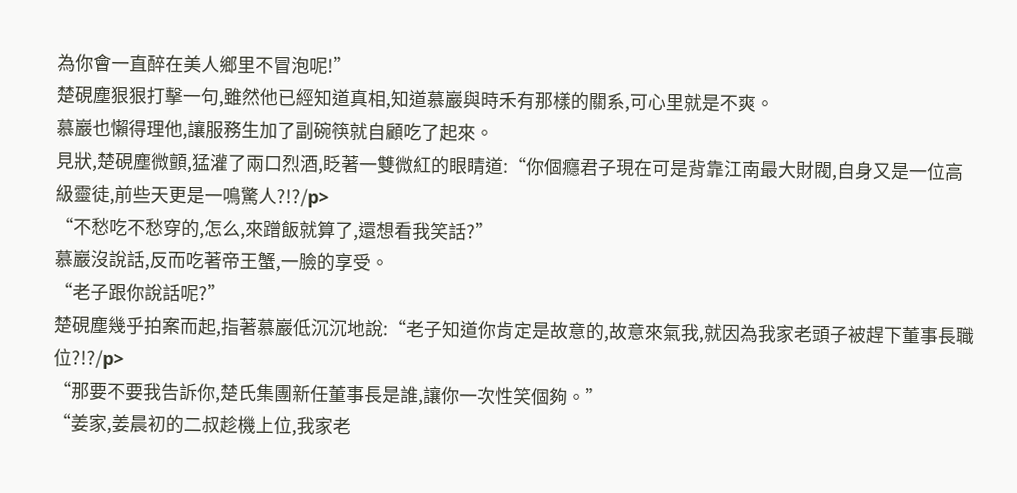為你會一直醉在美人鄉里不冒泡呢!”
楚硯塵狠狠打擊一句,雖然他已經知道真相,知道慕巖與時禾有那樣的關系,可心里就是不爽。
慕巖也懶得理他,讓服務生加了副碗筷就自顧吃了起來。
見狀,楚硯塵微顫,猛灌了兩口烈酒,眨著一雙微紅的眼睛道:“你個癮君子現在可是背靠江南最大財閥,自身又是一位高級靈徒,前些天更是一鳴驚人?!?/p>
“不愁吃不愁穿的,怎么,來蹭飯就算了,還想看我笑話?”
慕巖沒說話,反而吃著帝王蟹,一臉的享受。
“老子跟你說話呢?”
楚硯塵幾乎拍案而起,指著慕巖低沉沉地說:“老子知道你肯定是故意的,故意來氣我,就因為我家老頭子被趕下董事長職位?!?/p>
“那要不要我告訴你,楚氏集團新任董事長是誰,讓你一次性笑個夠。”
“姜家,姜晨初的二叔趁機上位,我家老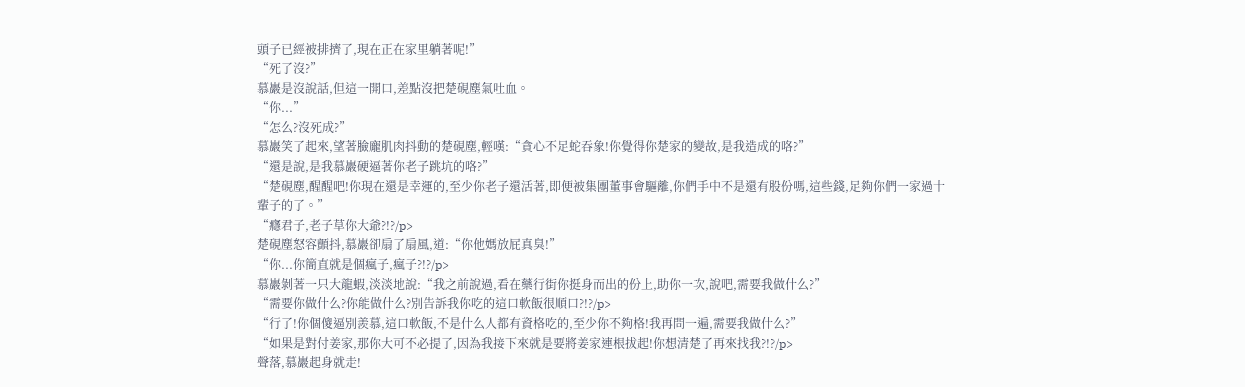頭子已經被排擠了,現在正在家里躺著呢!”
“死了沒?”
慕巖是沒說話,但這一開口,差點沒把楚硯塵氣吐血。
“你...”
“怎么?沒死成?”
慕巖笑了起來,望著臉龐肌肉抖動的楚硯塵,輕嘆:“貪心不足蛇吞象!你覺得你楚家的變故,是我造成的咯?”
“還是說,是我慕巖硬逼著你老子跳坑的咯?”
“楚硯塵,醒醒吧!你現在還是幸運的,至少你老子還活著,即便被集團董事會驅離,你們手中不是還有股份嗎,這些錢,足夠你們一家過十輩子的了。”
“癮君子,老子草你大爺?!?/p>
楚硯塵怒容顫抖,慕巖卻扇了扇風,道:“你他媽放屁真臭!”
“你...你簡直就是個瘋子,瘋子?!?/p>
慕巖剝著一只大龍蝦,淡淡地說:“我之前說過,看在藥行街你挺身而出的份上,助你一次,說吧,需要我做什么?”
“需要你做什么?你能做什么?別告訴我你吃的這口軟飯很順口?!?/p>
“行了!你個傻逼別羨慕,這口軟飯,不是什么人都有資格吃的,至少你不夠格!我再問一遍,需要我做什么?”
“如果是對付姜家,那你大可不必提了,因為我接下來就是要將姜家連根拔起!你想清楚了再來找我?!?/p>
聲落,慕巖起身就走!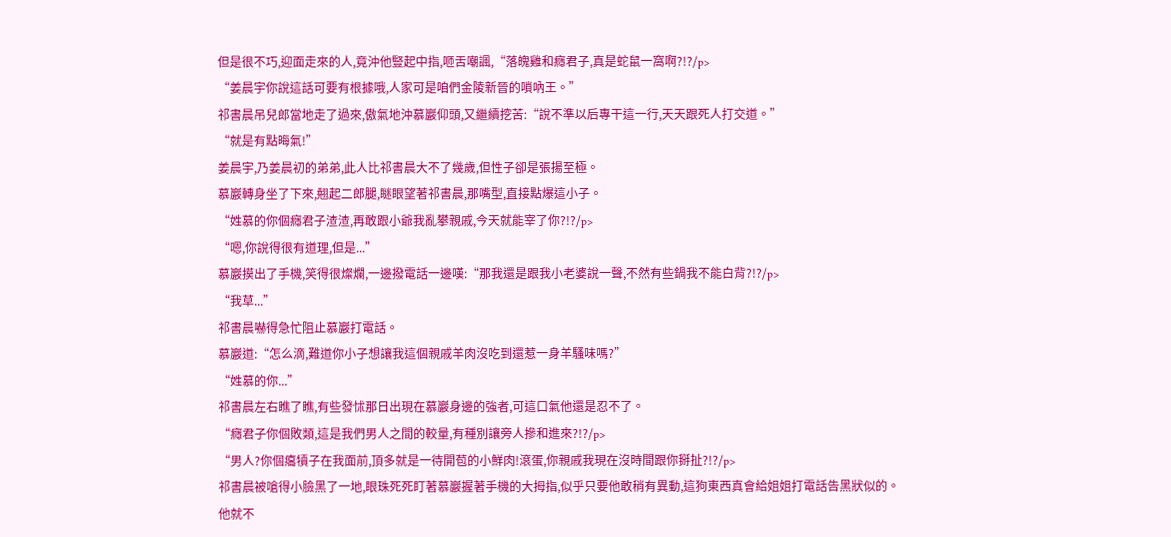但是很不巧,迎面走來的人,竟沖他豎起中指,咂舌嘲諷,“落魄雞和癮君子,真是蛇鼠一窩啊?!?/p>
“姜晨宇你說這話可要有根據哦,人家可是咱們金陵新晉的嗩吶王。”
祁書晨吊兒郎當地走了過來,傲氣地沖慕巖仰頭,又繼續挖苦:“說不準以后專干這一行,天天跟死人打交道。”
“就是有點晦氣!”
姜晨宇,乃姜晨初的弟弟,此人比祁書晨大不了幾歲,但性子卻是張揚至極。
慕巖轉身坐了下來,翹起二郎腿,瞇眼望著祁書晨,那嘴型,直接點爆這小子。
“姓慕的你個癮君子渣渣,再敢跟小爺我亂攀親戚,今天就能宰了你?!?/p>
“嗯,你說得很有道理,但是...”
慕巖摸出了手機,笑得很燦爛,一邊撥電話一邊嘆:“那我還是跟我小老婆說一聲,不然有些鍋我不能白背?!?/p>
“我草...”
祁書晨嚇得急忙阻止慕巖打電話。
慕巖道:“怎么滴,難道你小子想讓我這個親戚羊肉沒吃到還惹一身羊騷味嗎?”
“姓慕的你...”
祁書晨左右瞧了瞧,有些發怵那日出現在慕巖身邊的強者,可這口氣他還是忍不了。
“癮君子你個敗類,這是我們男人之間的較量,有種別讓旁人摻和進來?!?/p>
“男人?你個癟犢子在我面前,頂多就是一待開苞的小鮮肉!滾蛋,你親戚我現在沒時間跟你掰扯?!?/p>
祁書晨被嗆得小臉黑了一地,眼珠死死盯著慕巖握著手機的大拇指,似乎只要他敢稍有異動,這狗東西真會給姐姐打電話告黑狀似的。
他就不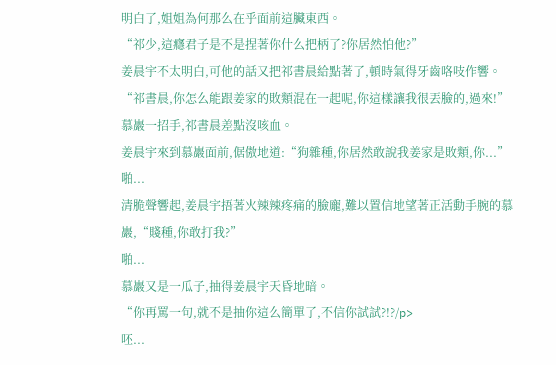明白了,姐姐為何那么在乎面前這臟東西。
“祁少,這癮君子是不是捏著你什么把柄了?你居然怕他?”
姜晨宇不太明白,可他的話又把祁書晨給點著了,頓時氣得牙齒咯吱作響。
“祁書晨,你怎么能跟姜家的敗類混在一起呢,你這樣讓我很丟臉的,過來!”
慕巖一招手,祁書晨差點沒咳血。
姜晨宇來到慕巖面前,倨傲地道:“狗雜種,你居然敢說我姜家是敗類,你...”
啪...
清脆聲響起,姜晨宇捂著火辣辣疼痛的臉龐,難以置信地望著正活動手腕的慕巖,“賤種,你敢打我?”
啪...
慕巖又是一瓜子,抽得姜晨宇天昏地暗。
“你再罵一句,就不是抽你這么簡單了,不信你試試?!?/p>
呸...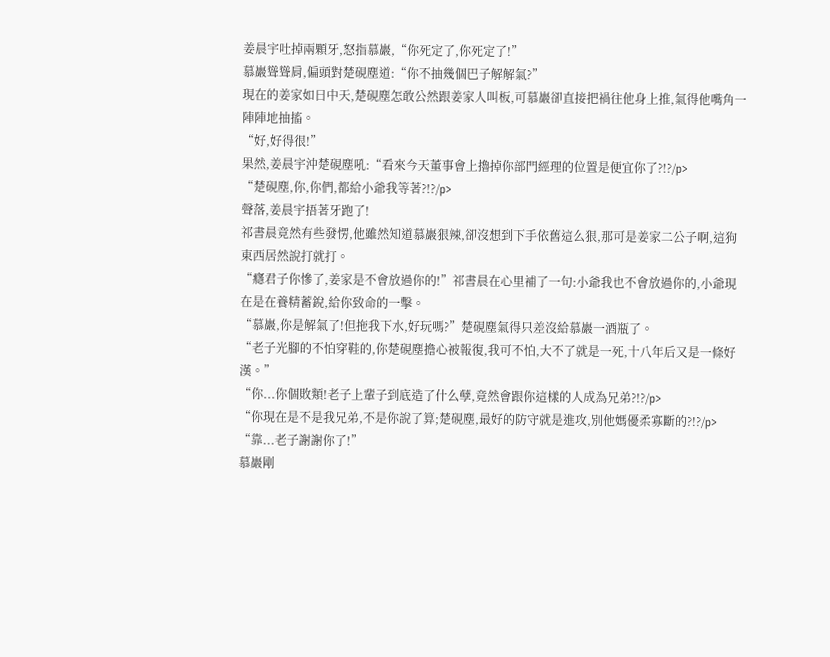姜晨宇吐掉兩顆牙,怒指慕巖,“你死定了,你死定了!”
慕巖聳聳肩,偏頭對楚硯塵道:“你不抽幾個巴子解解氣?”
現在的姜家如日中天,楚硯塵怎敢公然跟姜家人叫板,可慕巖卻直接把禍往他身上推,氣得他嘴角一陣陣地抽搐。
“好,好得很!”
果然,姜晨宇沖楚硯塵吼:“看來今天董事會上擼掉你部門經理的位置是便宜你了?!?/p>
“楚硯塵,你,你們,都給小爺我等著?!?/p>
聲落,姜晨宇捂著牙跑了!
祁書晨竟然有些發愣,他雖然知道慕巖狠辣,卻沒想到下手依舊這么狠,那可是姜家二公子啊,這狗東西居然說打就打。
“癮君子你慘了,姜家是不會放過你的!”祁書晨在心里補了一句:小爺我也不會放過你的,小爺現在是在養精蓄銳,給你致命的一擊。
“慕巖,你是解氣了!但拖我下水,好玩嗎?”楚硯塵氣得只差沒給慕巖一酒瓶了。
“老子光腳的不怕穿鞋的,你楚硯塵擔心被報復,我可不怕,大不了就是一死,十八年后又是一條好漢。”
“你...你個敗類!老子上輩子到底造了什么孽,竟然會跟你這樣的人成為兄弟?!?/p>
“你現在是不是我兄弟,不是你說了算;楚硯塵,最好的防守就是進攻,別他媽優柔寡斷的?!?/p>
“靠...老子謝謝你了!”
慕巖剛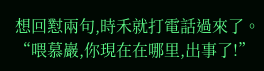想回懟兩句,時禾就打電話過來了。
“喂慕巖,你現在在哪里,出事了!”